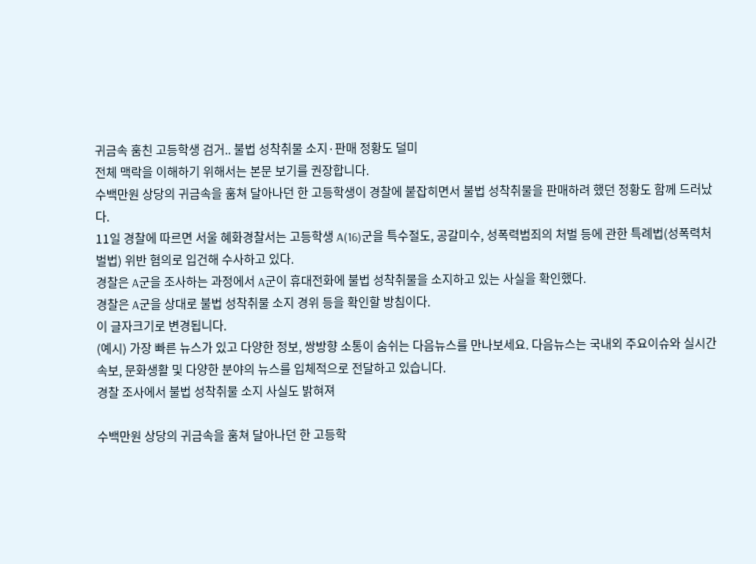귀금속 훔친 고등학생 검거.. 불법 성착취물 소지·판매 정황도 덜미
전체 맥락을 이해하기 위해서는 본문 보기를 권장합니다.
수백만원 상당의 귀금속을 훔쳐 달아나던 한 고등학생이 경찰에 붙잡히면서 불법 성착취물을 판매하려 했던 정황도 함께 드러났다.
11일 경찰에 따르면 서울 혜화경찰서는 고등학생 A(16)군을 특수절도, 공갈미수, 성폭력범죄의 처벌 등에 관한 특례법(성폭력처벌법) 위반 혐의로 입건해 수사하고 있다.
경찰은 A군을 조사하는 과정에서 A군이 휴대전화에 불법 성착취물을 소지하고 있는 사실을 확인했다.
경찰은 A군을 상대로 불법 성착취물 소지 경위 등을 확인할 방침이다.
이 글자크기로 변경됩니다.
(예시) 가장 빠른 뉴스가 있고 다양한 정보, 쌍방향 소통이 숨쉬는 다음뉴스를 만나보세요. 다음뉴스는 국내외 주요이슈와 실시간 속보, 문화생활 및 다양한 분야의 뉴스를 입체적으로 전달하고 있습니다.
경찰 조사에서 불법 성착취물 소지 사실도 밝혀져

수백만원 상당의 귀금속을 훔쳐 달아나던 한 고등학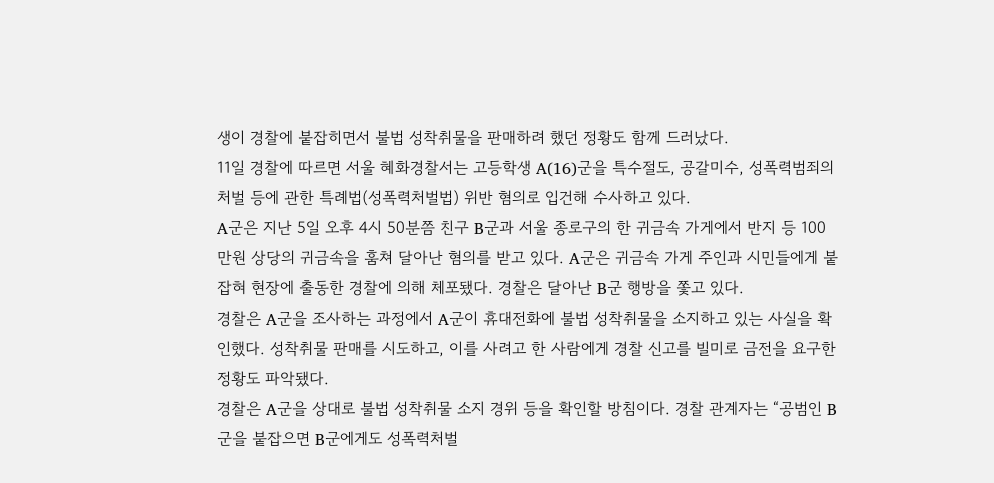생이 경찰에 붙잡히면서 불법 성착취물을 판매하려 했던 정황도 함께 드러났다.
11일 경찰에 따르면 서울 혜화경찰서는 고등학생 A(16)군을 특수절도, 공갈미수, 성폭력범죄의 처벌 등에 관한 특례법(성폭력처벌법) 위반 혐의로 입건해 수사하고 있다.
A군은 지난 5일 오후 4시 50분쯤 친구 B군과 서울 종로구의 한 귀금속 가게에서 반지 등 100만원 상당의 귀금속을 훔쳐 달아난 혐의를 받고 있다. A군은 귀금속 가게 주인과 시민들에게 붙잡혀 현장에 출동한 경찰에 의해 체포됐다. 경찰은 달아난 B군 행방을 쫓고 있다.
경찰은 A군을 조사하는 과정에서 A군이 휴대전화에 불법 성착취물을 소지하고 있는 사실을 확인했다. 성착취물 판매를 시도하고, 이를 사려고 한 사람에게 경찰 신고를 빌미로 금전을 요구한 정황도 파악됐다.
경찰은 A군을 상대로 불법 성착취물 소지 경위 등을 확인할 방침이다. 경찰 관계자는 “공범인 B군을 붙잡으면 B군에게도 성폭력처벌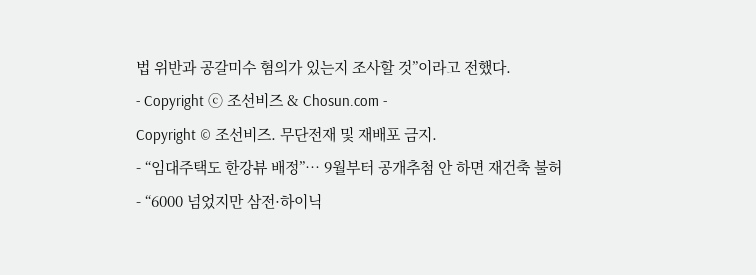법 위반과 공갈미수 혐의가 있는지 조사할 것”이라고 전했다.
- Copyright ⓒ 조선비즈 & Chosun.com -
Copyright © 조선비즈. 무단전재 및 재배포 금지.
- “임대주택도 한강뷰 배정”… 9월부터 공개추첨 안 하면 재건축 불허
- “6000 넘었지만 삼전·하이닉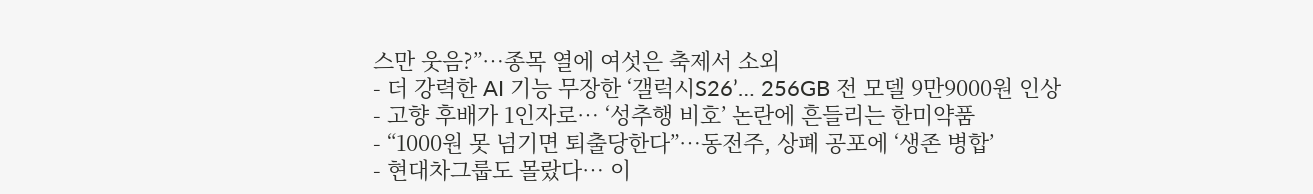스만 웃음?”…종목 열에 여섯은 축제서 소외
- 더 강력한 AI 기능 무장한 ‘갤럭시S26’… 256GB 전 모델 9만9000원 인상
- 고향 후배가 1인자로… ‘성추행 비호’ 논란에 흔들리는 한미약품
- “1000원 못 넘기면 퇴출당한다”…동전주, 상폐 공포에 ‘생존 병합’
- 현대차그룹도 몰랐다… 이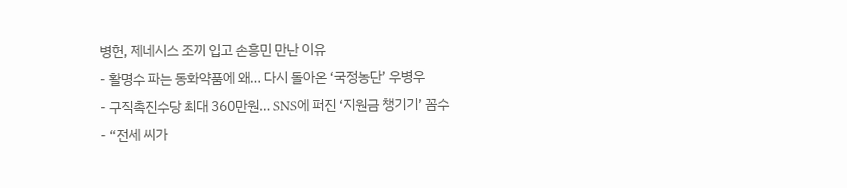병헌, 제네시스 조끼 입고 손흥민 만난 이유
- 활명수 파는 동화약품에 왜… 다시 돌아온 ‘국정농단’ 우병우
- 구직촉진수당 최대 360만원… SNS에 퍼진 ‘지원금 챙기기’ 꼼수
- “전세 씨가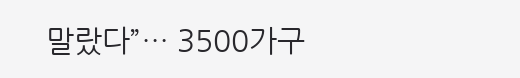말랐다”… 3500가구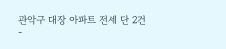관악구 대장 아파트 전세 단 2건
-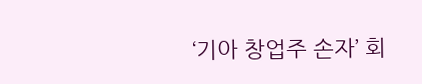‘기아 창업주 손자’ 회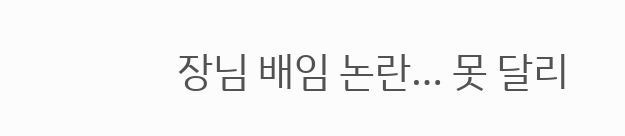장님 배임 논란… 못 달리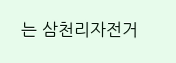는 삼천리자전거